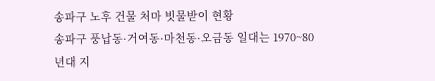송파구 노후 건물 처마 빗물받이 현황
송파구 풍납동·거여동·마천동·오금동 일대는 1970~80년대 지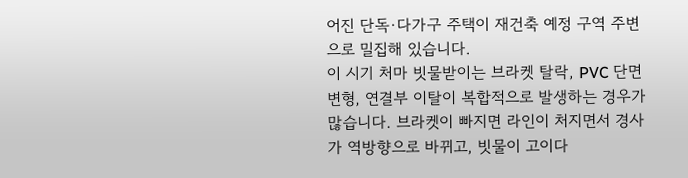어진 단독·다가구 주택이 재건축 예정 구역 주변으로 밀집해 있습니다.
이 시기 처마 빗물받이는 브라켓 탈락, PVC 단면 변형, 연결부 이탈이 복합적으로 발생하는 경우가 많습니다. 브라켓이 빠지면 라인이 처지면서 경사가 역방향으로 바뀌고, 빗물이 고이다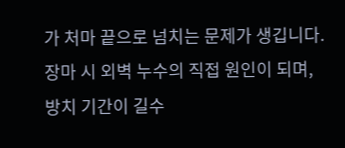가 처마 끝으로 넘치는 문제가 생깁니다.
장마 시 외벽 누수의 직접 원인이 되며, 방치 기간이 길수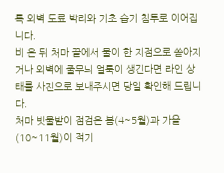록 외벽 도료 박리와 기초 습기 침투로 이어집니다.
비 온 뒤 처마 끝에서 물이 한 지점으로 쏟아지거나 외벽에 줄무늬 얼룩이 생긴다면 라인 상태를 사진으로 보내주시면 당일 확인해 드립니다.
처마 빗물받이 점검은 봄(4~5월)과 가을(10~11월)이 적기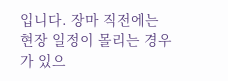입니다. 장마 직전에는 현장 일정이 몰리는 경우가 있으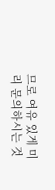므로 여유 있게 미리 문의하시는 것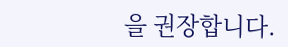을 권장합니다.